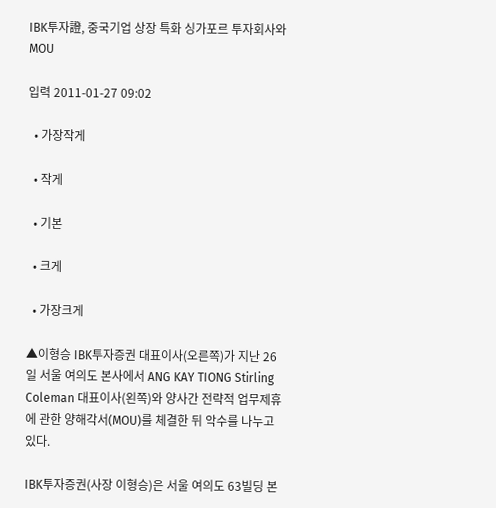IBK투자證, 중국기업 상장 특화 싱가포르 투자회사와 MOU

입력 2011-01-27 09:02

  • 가장작게

  • 작게

  • 기본

  • 크게

  • 가장크게

▲이형승 IBK투자증권 대표이사(오른쪽)가 지난 26일 서울 여의도 본사에서 ANG KAY TIONG Stirling Coleman 대표이사(왼쪽)와 양사간 전략적 업무제휴에 관한 양해각서(MOU)를 체결한 뒤 악수를 나누고 있다.

IBK투자증권(사장 이형승)은 서울 여의도 63빌딩 본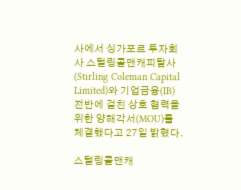사에서 싱가포르 투자회사 스털링콜맨캐피탈사(Stirling Coleman Capital Limited)와 기업금융(IB) 전반에 걸친 상호 협력을 위한 양해각서(MOU)를 체결했다고 27일 밝혔다.

스털링콜맨캐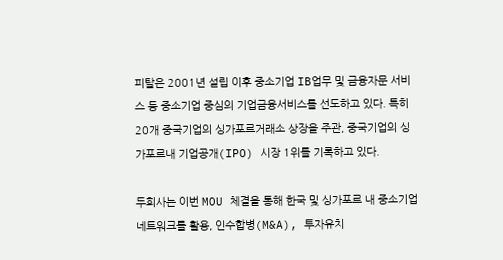피탈은 2001년 설립 이후 중소기업 IB업무 및 금융자문 서비스 등 중소기업 중심의 기업금융서비스를 선도하고 있다. 특히 20개 중국기업의 싱가포르거래소 상장을 주관, 중국기업의 싱가포르내 기업공개(IPO) 시장 1위를 기록하고 있다.

두회사는 이번 MOU 체결을 통해 한국 및 싱가포르 내 중소기업 네트워크를 활용, 인수합병(M&A), 투자유치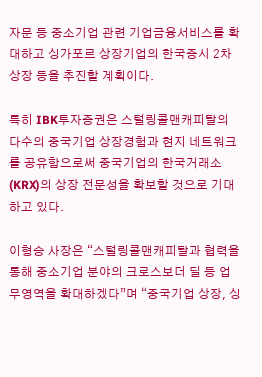자문 등 중소기업 관련 기업금융서비스를 확대하고 싱가포르 상장기업의 한국증시 2차 상장 등을 추진할 계획이다.

특히 IBK투자증권은 스털링콜맨캐피탈의 다수의 중국기업 상장경험과 현지 네트워크를 공유함으로써 중국기업의 한국거래소(KRX)의 상장 전문성을 확보할 것으로 기대하고 있다.

이형승 사장은 “스털링콜맨캐피탈과 협력을 통해 중소기업 분야의 크로스보더 딜 등 업무영역을 확대하겠다”며 “중국기업 상장, 싱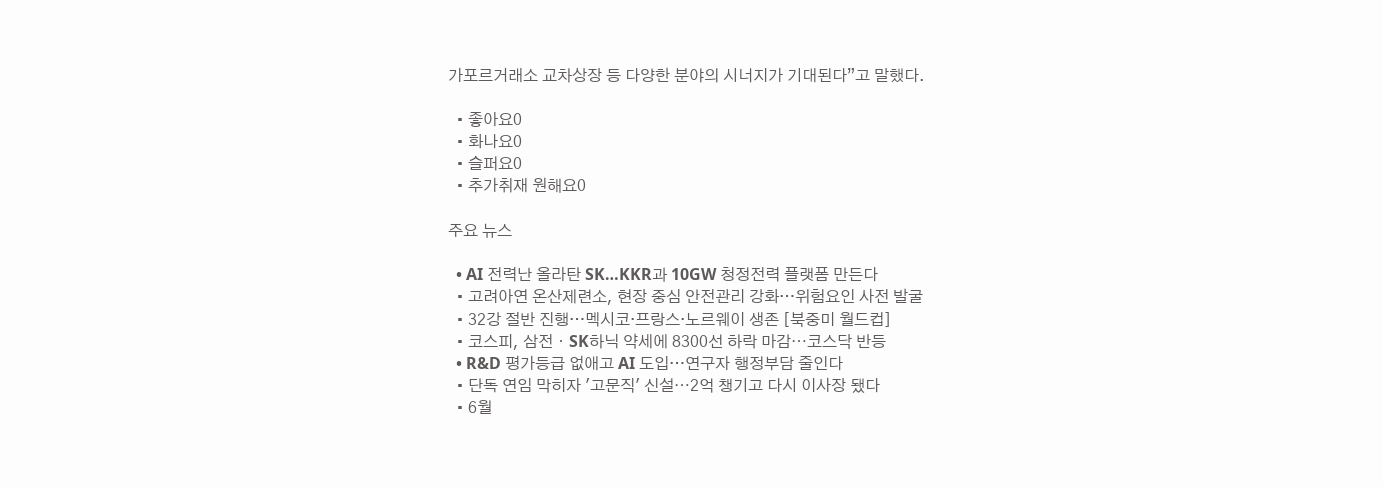가포르거래소 교차상장 등 다양한 분야의 시너지가 기대된다”고 말했다.

  • 좋아요0
  • 화나요0
  • 슬퍼요0
  • 추가취재 원해요0

주요 뉴스

  • AI 전력난 올라탄 SK…KKR과 10GW 청정전력 플랫폼 만든다
  • 고려아연 온산제련소, 현장 중심 안전관리 강화…위험요인 사전 발굴
  • 32강 절반 진행…멕시코·프랑스·노르웨이 생존 [북중미 월드컵]
  • 코스피, 삼전ㆍSK하닉 약세에 8300선 하락 마감⋯코스닥 반등
  • R&D 평가등급 없애고 AI 도입…연구자 행정부담 줄인다
  • 단독 연임 막히자 '고문직' 신설⋯2억 챙기고 다시 이사장 됐다
  • 6월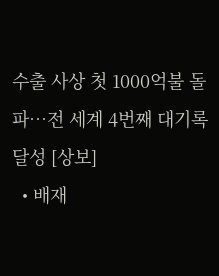수출 사상 첫 1000억불 돌파⋯전 세계 4번째 대기록 달성 [상보]
  • 배재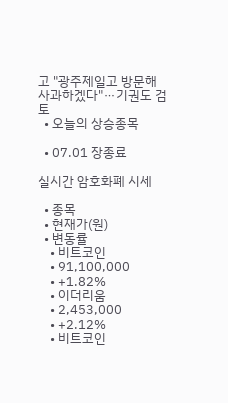고 "광주제일고 방문해 사과하겠다"⋯기권도 검토
  • 오늘의 상승종목

  • 07.01 장종료

실시간 암호화폐 시세

  • 종목
  • 현재가(원)
  • 변동률
    • 비트코인
    • 91,100,000
    • +1.82%
    • 이더리움
    • 2,453,000
    • +2.12%
    • 비트코인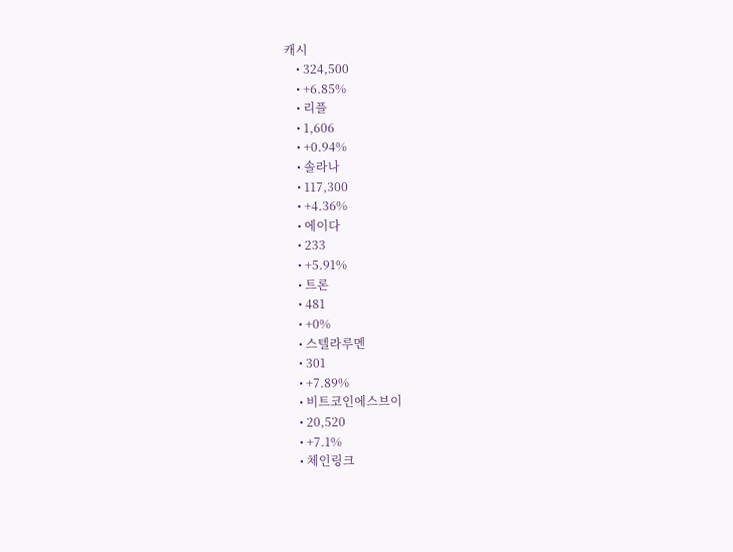캐시
    • 324,500
    • +6.85%
    • 리플
    • 1,606
    • +0.94%
    • 솔라나
    • 117,300
    • +4.36%
    • 에이다
    • 233
    • +5.91%
    • 트론
    • 481
    • +0%
    • 스텔라루멘
    • 301
    • +7.89%
    • 비트코인에스브이
    • 20,520
    • +7.1%
    • 체인링크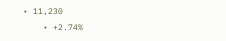• 11,230
    • +2.74%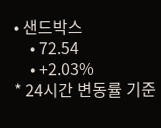• 샌드박스
    • 72.54
    • +2.03%
* 24시간 변동률 기준